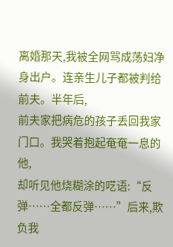离婚那天,我被全网骂成荡妇净身出户。连亲生儿子都被判给前夫。半年后,
前夫家把病危的孩子丢回我家门口。我哭着抱起奄奄一息的他,
却听见他烧糊涂的呓语:“反弹……全都反弹……”后来,欺负我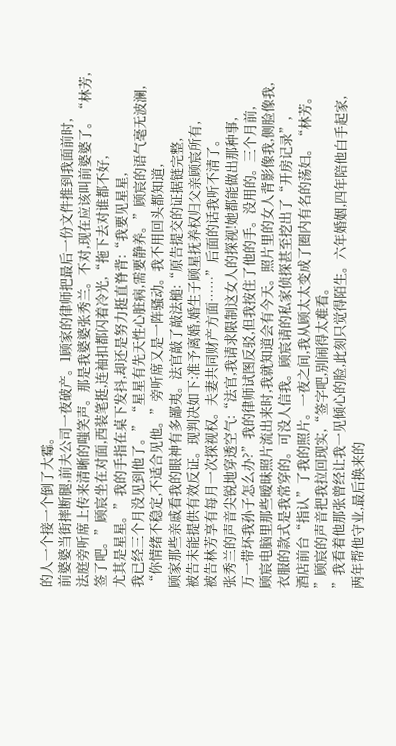的人一个接一个倒了大霉。
前婆婆当街摔断腿,前夫公司一夜破产。1顾家的律师把最后一份文件推到我面前时,
法庭旁听席上传来清晰的嗤笑声。那是我婆婆张秀兰。不对,现在应该叫前婆婆了。“林芳,
签了吧。”顾宸坐在对面,西装笔挺,连袖扣都闪着冷光,“拖下去对谁都不好,
尤其是星星。”我的手指在桌下发抖,却还是努力挺直脊背:“我要见星星,
我已经三个月没见到他了。”“星星有先天性心脏病,需要静养。”顾宸的语气毫无波澜,
“你情绪不稳定,不适合见他。”旁听席又是一阵骚动。我不用回头都知道,
顾家那些亲戚看我的眼神有多鄙夷。法官敲了敲法槌:“原告提交的证据链完整,
被告未能提供有效反证。现判决如下:准予离婚,婚生子顾星抚养权归父亲顾宸所有,
被告林芳享有每月一次探视权。夫妻共同财产方面……”后面的话我听不清了。
张秀兰的声音尖锐地穿透空气:“法官,我请求限制这女人的探视!她都能做出那种事,
万一带坏我孙子怎么办?”我的律师试图反驳,但我按住了他的手。没用的。三个月前,
顾宸电脑里那些暧昧照片流出来时,我就知道会有今天。照片里的女人背影像我,侧脸像我,
衣服的款式是我常穿的。可没人信我。顾宸请的私家侦探甚至挖出了“开房记录”,
酒店前台“指认”了我的照片。一夜之间,我从顾太太变成了圈内有名的荡妇。“林芳。
”顾宸的声音把我拉回现实,“签字吧,别闹得太难看。
”我看着他那张曾经让我一见倾心的脸,此刻只觉得陌生。六年婚姻,四年陪他白手起家,
两年帮他守业,最后换来的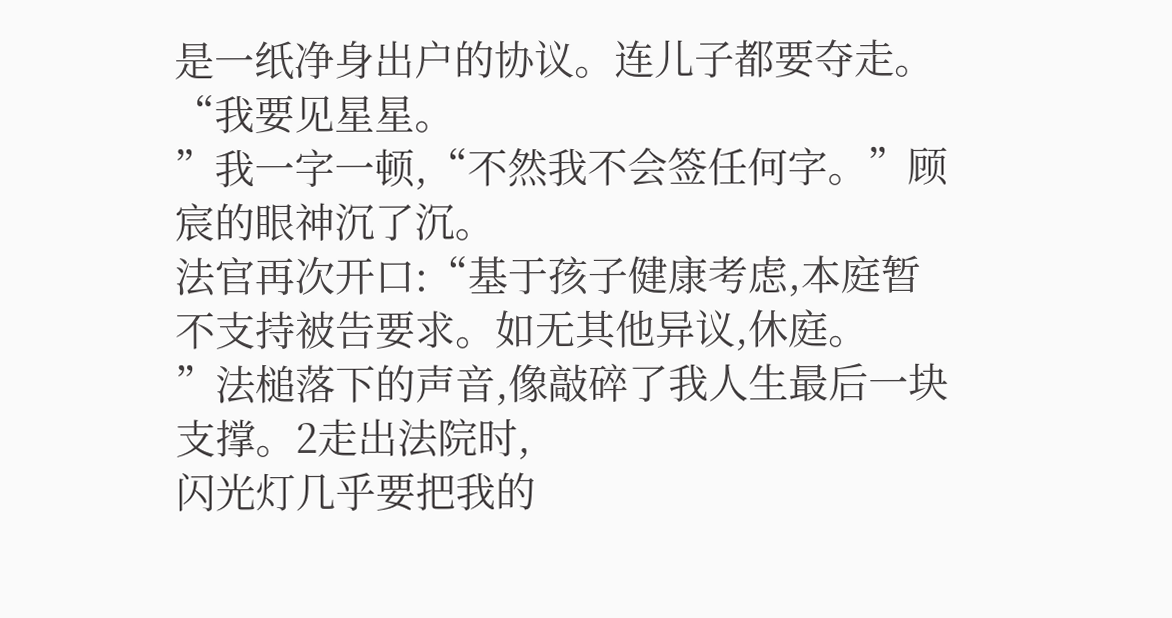是一纸净身出户的协议。连儿子都要夺走。“我要见星星。
”我一字一顿,“不然我不会签任何字。”顾宸的眼神沉了沉。
法官再次开口:“基于孩子健康考虑,本庭暂不支持被告要求。如无其他异议,休庭。
”法槌落下的声音,像敲碎了我人生最后一块支撑。2走出法院时,
闪光灯几乎要把我的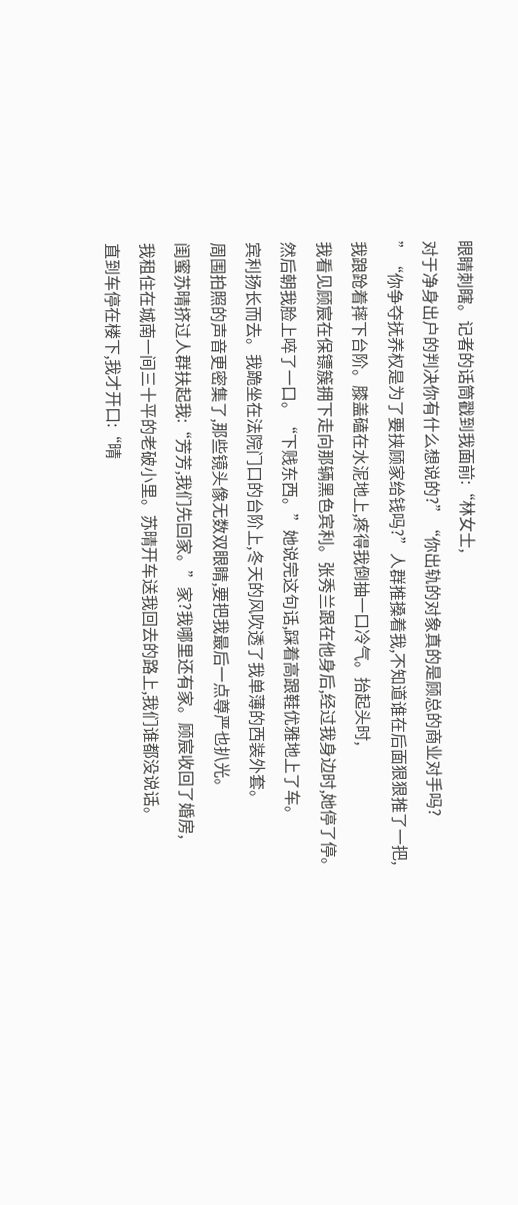眼睛刺瞎。记者的话筒戳到我面前:“林女士,
对于净身出户的判决你有什么想说的?”“你出轨的对象真的是顾总的商业对手吗?
”“你争夺抚养权是为了要挟顾家给钱吗?”人群推搡着我,不知道谁在后面狠狠推了一把,
我踉跄着摔下台阶。膝盖磕在水泥地上,疼得我倒抽一口冷气。抬起头时,
我看见顾宸在保镖簇拥下走向那辆黑色宾利。张秀兰跟在他身后,经过我身边时,她停了停。
然后朝我脸上啐了一口。“下贱东西。”她说完这句话,踩着高跟鞋优雅地上了车。
宾利扬长而去。我跪坐在法院门口的台阶上,冬天的风吹透了我单薄的西装外套。
周围拍照的声音更密集了,那些镜头像无数双眼睛,要把我最后一点尊严也扒光。
闺蜜苏晴挤过人群扶起我:“芳芳,我们先回家。”家?我哪里还有家。顾宸收回了婚房,
我租住在城南一间三十平的老破小里。苏晴开车送我回去的路上,我们谁都没说话。
直到车停在楼下,我才开口:“晴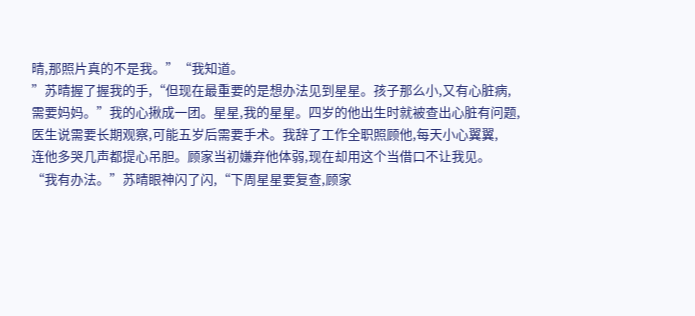晴,那照片真的不是我。”“我知道。
”苏晴握了握我的手,“但现在最重要的是想办法见到星星。孩子那么小,又有心脏病,
需要妈妈。”我的心揪成一团。星星,我的星星。四岁的他出生时就被查出心脏有问题,
医生说需要长期观察,可能五岁后需要手术。我辞了工作全职照顾他,每天小心翼翼,
连他多哭几声都提心吊胆。顾家当初嫌弃他体弱,现在却用这个当借口不让我见。
“我有办法。”苏晴眼神闪了闪,“下周星星要复查,顾家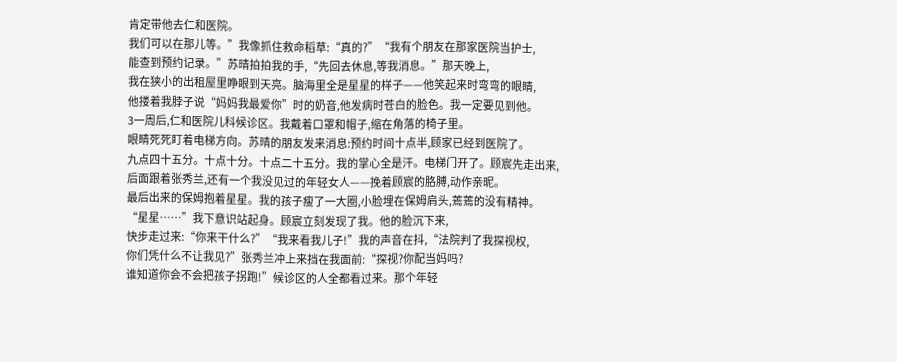肯定带他去仁和医院。
我们可以在那儿等。”我像抓住救命稻草:“真的?”“我有个朋友在那家医院当护士,
能查到预约记录。”苏晴拍拍我的手,“先回去休息,等我消息。”那天晚上,
我在狭小的出租屋里睁眼到天亮。脑海里全是星星的样子——他笑起来时弯弯的眼睛,
他搂着我脖子说“妈妈我最爱你”时的奶音,他发病时苍白的脸色。我一定要见到他。
3一周后,仁和医院儿科候诊区。我戴着口罩和帽子,缩在角落的椅子里。
眼睛死死盯着电梯方向。苏晴的朋友发来消息:预约时间十点半,顾家已经到医院了。
九点四十五分。十点十分。十点二十五分。我的掌心全是汗。电梯门开了。顾宸先走出来,
后面跟着张秀兰,还有一个我没见过的年轻女人——挽着顾宸的胳膊,动作亲昵。
最后出来的保姆抱着星星。我的孩子瘦了一大圈,小脸埋在保姆肩头,蔫蔫的没有精神。
“星星……”我下意识站起身。顾宸立刻发现了我。他的脸沉下来,
快步走过来:“你来干什么?”“我来看我儿子!”我的声音在抖,“法院判了我探视权,
你们凭什么不让我见?”张秀兰冲上来挡在我面前:“探视?你配当妈吗?
谁知道你会不会把孩子拐跑!”候诊区的人全都看过来。那个年轻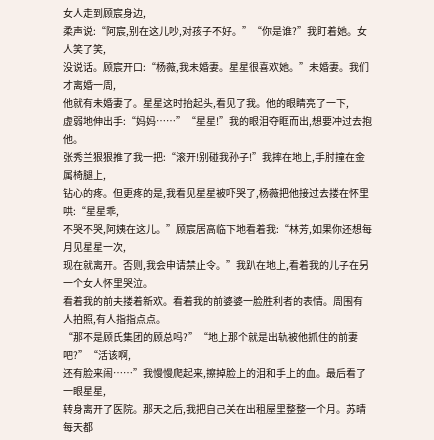女人走到顾宸身边,
柔声说:“阿宸,别在这儿吵,对孩子不好。”“你是谁?”我盯着她。女人笑了笑,
没说话。顾宸开口:“杨薇,我未婚妻。星星很喜欢她。”未婚妻。我们才离婚一周,
他就有未婚妻了。星星这时抬起头,看见了我。他的眼睛亮了一下,
虚弱地伸出手:“妈妈……”“星星!”我的眼泪夺眶而出,想要冲过去抱他。
张秀兰狠狠推了我一把:“滚开!别碰我孙子!”我摔在地上,手肘撞在金属椅腿上,
钻心的疼。但更疼的是,我看见星星被吓哭了,杨薇把他接过去搂在怀里哄:“星星乖,
不哭不哭,阿姨在这儿。”顾宸居高临下地看着我:“林芳,如果你还想每月见星星一次,
现在就离开。否则,我会申请禁止令。”我趴在地上,看着我的儿子在另一个女人怀里哭泣。
看着我的前夫搂着新欢。看着我的前婆婆一脸胜利者的表情。周围有人拍照,有人指指点点。
“那不是顾氏集团的顾总吗?”“地上那个就是出轨被他抓住的前妻吧?”“活该啊,
还有脸来闹……”我慢慢爬起来,擦掉脸上的泪和手上的血。最后看了一眼星星,
转身离开了医院。那天之后,我把自己关在出租屋里整整一个月。苏晴每天都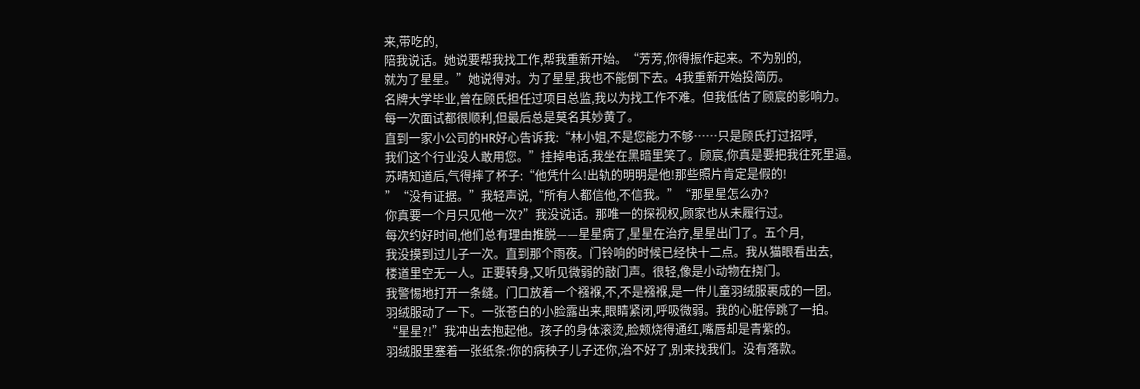来,带吃的,
陪我说话。她说要帮我找工作,帮我重新开始。“芳芳,你得振作起来。不为别的,
就为了星星。”她说得对。为了星星,我也不能倒下去。4我重新开始投简历。
名牌大学毕业,曾在顾氏担任过项目总监,我以为找工作不难。但我低估了顾宸的影响力。
每一次面试都很顺利,但最后总是莫名其妙黄了。
直到一家小公司的HR好心告诉我:“林小姐,不是您能力不够……只是顾氏打过招呼,
我们这个行业没人敢用您。”挂掉电话,我坐在黑暗里笑了。顾宸,你真是要把我往死里逼。
苏晴知道后,气得摔了杯子:“他凭什么!出轨的明明是他!那些照片肯定是假的!
”“没有证据。”我轻声说,“所有人都信他,不信我。”“那星星怎么办?
你真要一个月只见他一次?”我没说话。那唯一的探视权,顾家也从未履行过。
每次约好时间,他们总有理由推脱——星星病了,星星在治疗,星星出门了。五个月,
我没摸到过儿子一次。直到那个雨夜。门铃响的时候已经快十二点。我从猫眼看出去,
楼道里空无一人。正要转身,又听见微弱的敲门声。很轻,像是小动物在挠门。
我警惕地打开一条缝。门口放着一个襁褓,不,不是襁褓,是一件儿童羽绒服裹成的一团。
羽绒服动了一下。一张苍白的小脸露出来,眼睛紧闭,呼吸微弱。我的心脏停跳了一拍。
“星星?!”我冲出去抱起他。孩子的身体滚烫,脸颊烧得通红,嘴唇却是青紫的。
羽绒服里塞着一张纸条:你的病秧子儿子还你,治不好了,别来找我们。没有落款。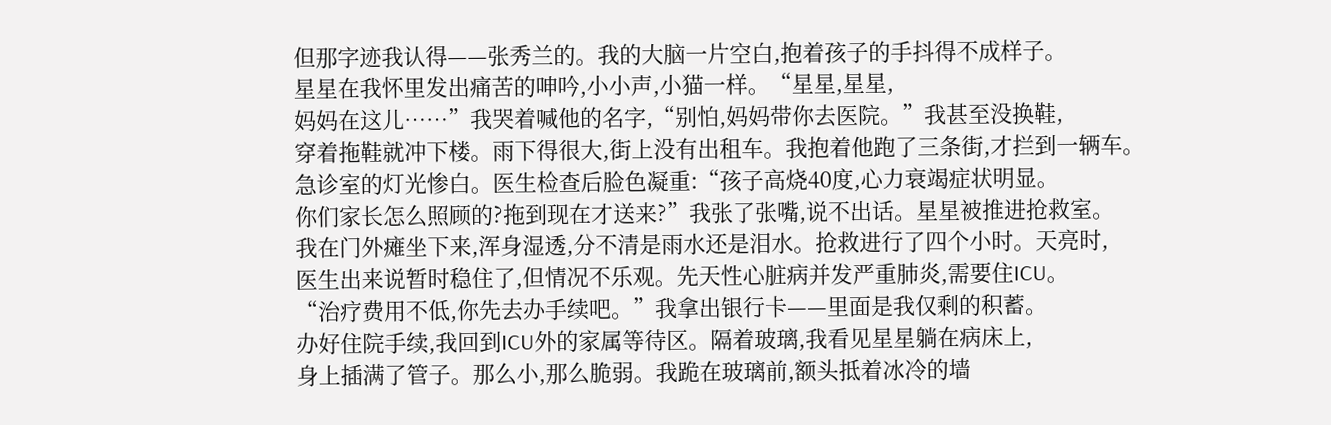但那字迹我认得——张秀兰的。我的大脑一片空白,抱着孩子的手抖得不成样子。
星星在我怀里发出痛苦的呻吟,小小声,小猫一样。“星星,星星,
妈妈在这儿……”我哭着喊他的名字,“别怕,妈妈带你去医院。”我甚至没换鞋,
穿着拖鞋就冲下楼。雨下得很大,街上没有出租车。我抱着他跑了三条街,才拦到一辆车。
急诊室的灯光惨白。医生检查后脸色凝重:“孩子高烧40度,心力衰竭症状明显。
你们家长怎么照顾的?拖到现在才送来?”我张了张嘴,说不出话。星星被推进抢救室。
我在门外瘫坐下来,浑身湿透,分不清是雨水还是泪水。抢救进行了四个小时。天亮时,
医生出来说暂时稳住了,但情况不乐观。先天性心脏病并发严重肺炎,需要住ICU。
“治疗费用不低,你先去办手续吧。”我拿出银行卡——里面是我仅剩的积蓄。
办好住院手续,我回到ICU外的家属等待区。隔着玻璃,我看见星星躺在病床上,
身上插满了管子。那么小,那么脆弱。我跪在玻璃前,额头抵着冰冷的墙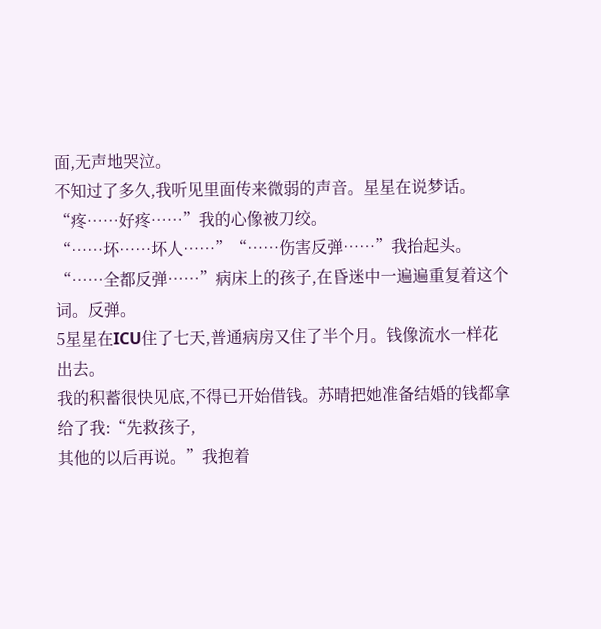面,无声地哭泣。
不知过了多久,我听见里面传来微弱的声音。星星在说梦话。
“疼……好疼……”我的心像被刀绞。
“……坏……坏人……”“……伤害反弹……”我抬起头。
“……全都反弹……”病床上的孩子,在昏迷中一遍遍重复着这个词。反弹。
5星星在ICU住了七天,普通病房又住了半个月。钱像流水一样花出去。
我的积蓄很快见底,不得已开始借钱。苏晴把她准备结婚的钱都拿给了我:“先救孩子,
其他的以后再说。”我抱着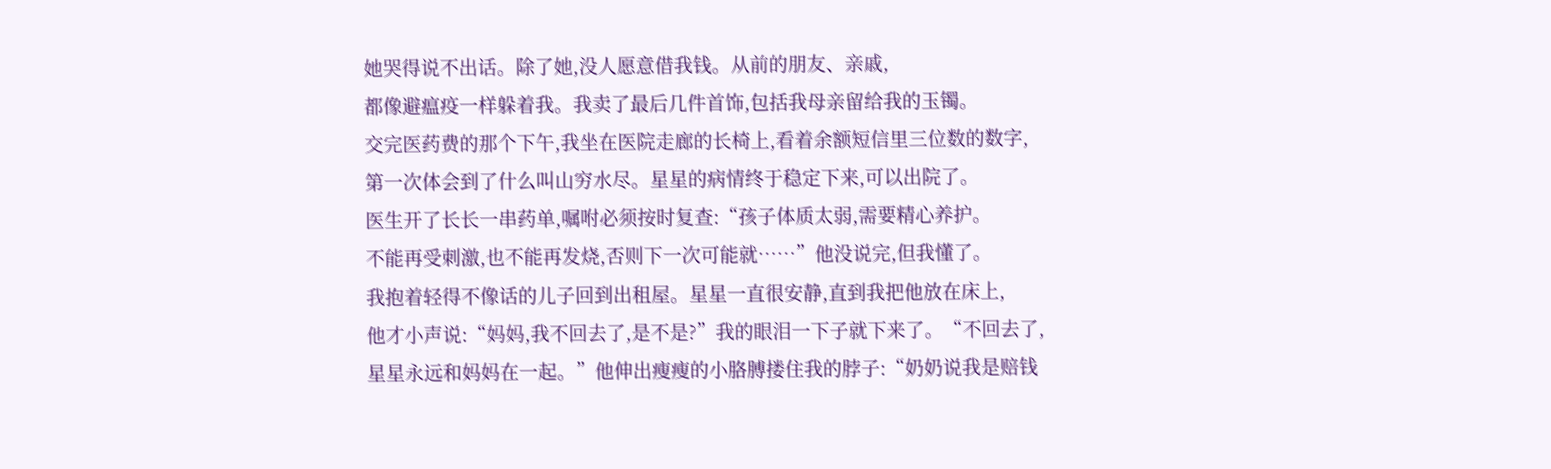她哭得说不出话。除了她,没人愿意借我钱。从前的朋友、亲戚,
都像避瘟疫一样躲着我。我卖了最后几件首饰,包括我母亲留给我的玉镯。
交完医药费的那个下午,我坐在医院走廊的长椅上,看着余额短信里三位数的数字,
第一次体会到了什么叫山穷水尽。星星的病情终于稳定下来,可以出院了。
医生开了长长一串药单,嘱咐必须按时复查:“孩子体质太弱,需要精心养护。
不能再受刺激,也不能再发烧,否则下一次可能就……”他没说完,但我懂了。
我抱着轻得不像话的儿子回到出租屋。星星一直很安静,直到我把他放在床上,
他才小声说:“妈妈,我不回去了,是不是?”我的眼泪一下子就下来了。“不回去了,
星星永远和妈妈在一起。”他伸出瘦瘦的小胳膊搂住我的脖子:“奶奶说我是赔钱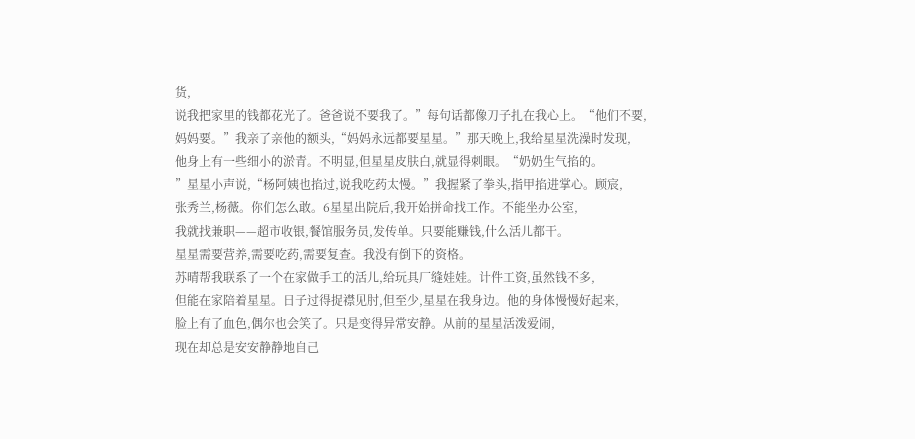货,
说我把家里的钱都花光了。爸爸说不要我了。”每句话都像刀子扎在我心上。“他们不要,
妈妈要。”我亲了亲他的额头,“妈妈永远都要星星。”那天晚上,我给星星洗澡时发现,
他身上有一些细小的淤青。不明显,但星星皮肤白,就显得刺眼。“奶奶生气掐的。
”星星小声说,“杨阿姨也掐过,说我吃药太慢。”我握紧了拳头,指甲掐进掌心。顾宸,
张秀兰,杨薇。你们怎么敢。6星星出院后,我开始拼命找工作。不能坐办公室,
我就找兼职——超市收银,餐馆服务员,发传单。只要能赚钱,什么活儿都干。
星星需要营养,需要吃药,需要复查。我没有倒下的资格。
苏晴帮我联系了一个在家做手工的活儿,给玩具厂缝娃娃。计件工资,虽然钱不多,
但能在家陪着星星。日子过得捉襟见肘,但至少,星星在我身边。他的身体慢慢好起来,
脸上有了血色,偶尔也会笑了。只是变得异常安静。从前的星星活泼爱闹,
现在却总是安安静静地自己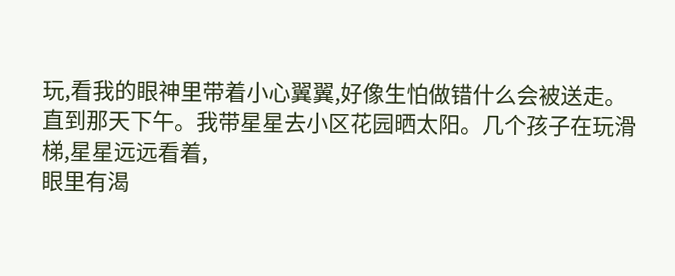玩,看我的眼神里带着小心翼翼,好像生怕做错什么会被送走。
直到那天下午。我带星星去小区花园晒太阳。几个孩子在玩滑梯,星星远远看着,
眼里有渴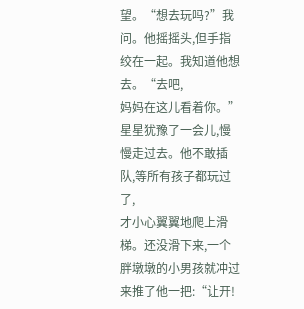望。“想去玩吗?”我问。他摇摇头,但手指绞在一起。我知道他想去。“去吧,
妈妈在这儿看着你。”星星犹豫了一会儿,慢慢走过去。他不敢插队,等所有孩子都玩过了,
才小心翼翼地爬上滑梯。还没滑下来,一个胖墩墩的小男孩就冲过来推了他一把:“让开!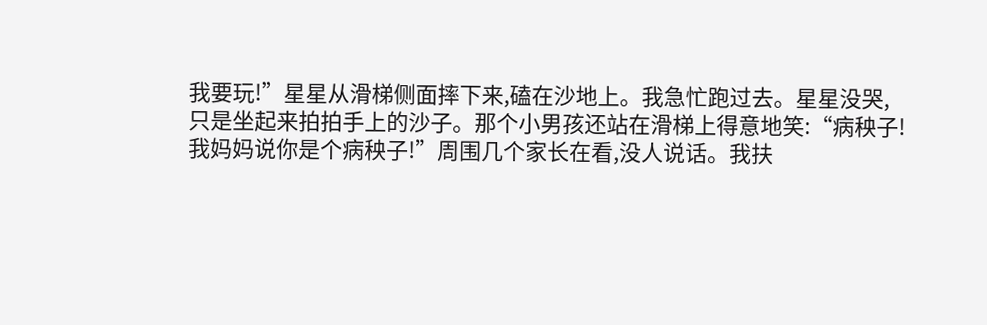我要玩!”星星从滑梯侧面摔下来,磕在沙地上。我急忙跑过去。星星没哭,
只是坐起来拍拍手上的沙子。那个小男孩还站在滑梯上得意地笑:“病秧子!
我妈妈说你是个病秧子!”周围几个家长在看,没人说话。我扶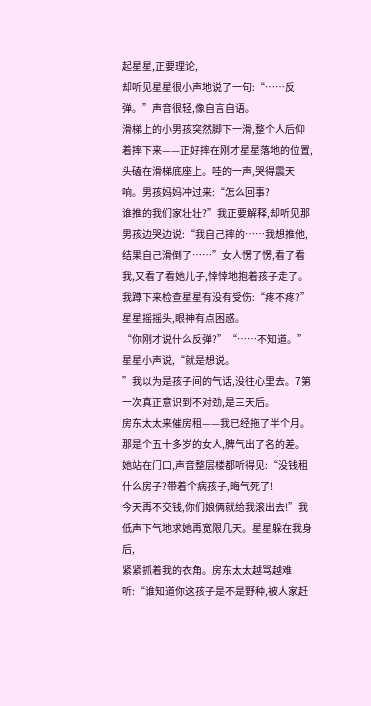起星星,正要理论,
却听见星星很小声地说了一句:“……反弹。”声音很轻,像自言自语。
滑梯上的小男孩突然脚下一滑,整个人后仰着摔下来——正好摔在刚才星星落地的位置,
头磕在滑梯底座上。哇的一声,哭得震天响。男孩妈妈冲过来:“怎么回事?
谁推的我们家壮壮?”我正要解释,却听见那男孩边哭边说:“我自己摔的……我想推他,
结果自己滑倒了……”女人愣了愣,看了看我,又看了看她儿子,悻悻地抱着孩子走了。
我蹲下来检查星星有没有受伤:“疼不疼?”星星摇摇头,眼神有点困惑。
“你刚才说什么反弹?”“……不知道。”星星小声说,“就是想说。
”我以为是孩子间的气话,没往心里去。7第一次真正意识到不对劲,是三天后。
房东太太来催房租——我已经拖了半个月。那是个五十多岁的女人,脾气出了名的差。
她站在门口,声音整层楼都听得见:“没钱租什么房子?带着个病孩子,晦气死了!
今天再不交钱,你们娘俩就给我滚出去!”我低声下气地求她再宽限几天。星星躲在我身后,
紧紧抓着我的衣角。房东太太越骂越难听:“谁知道你这孩子是不是野种,被人家赶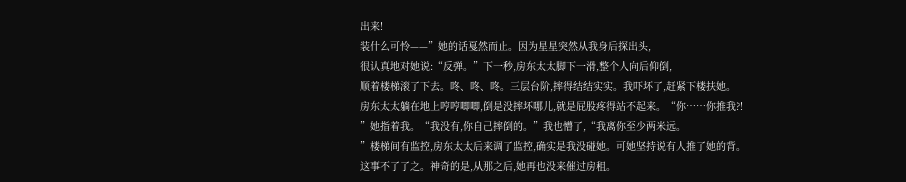出来!
装什么可怜——”她的话戛然而止。因为星星突然从我身后探出头,
很认真地对她说:“反弹。”下一秒,房东太太脚下一滑,整个人向后仰倒,
顺着楼梯滚了下去。咚、咚、咚。三层台阶,摔得结结实实。我吓坏了,赶紧下楼扶她。
房东太太躺在地上哼哼唧唧,倒是没摔坏哪儿,就是屁股疼得站不起来。“你……你推我?!
”她指着我。“我没有,你自己摔倒的。”我也懵了,“我离你至少两米远。
”楼梯间有监控,房东太太后来调了监控,确实是我没碰她。可她坚持说有人推了她的背。
这事不了了之。神奇的是,从那之后,她再也没来催过房租。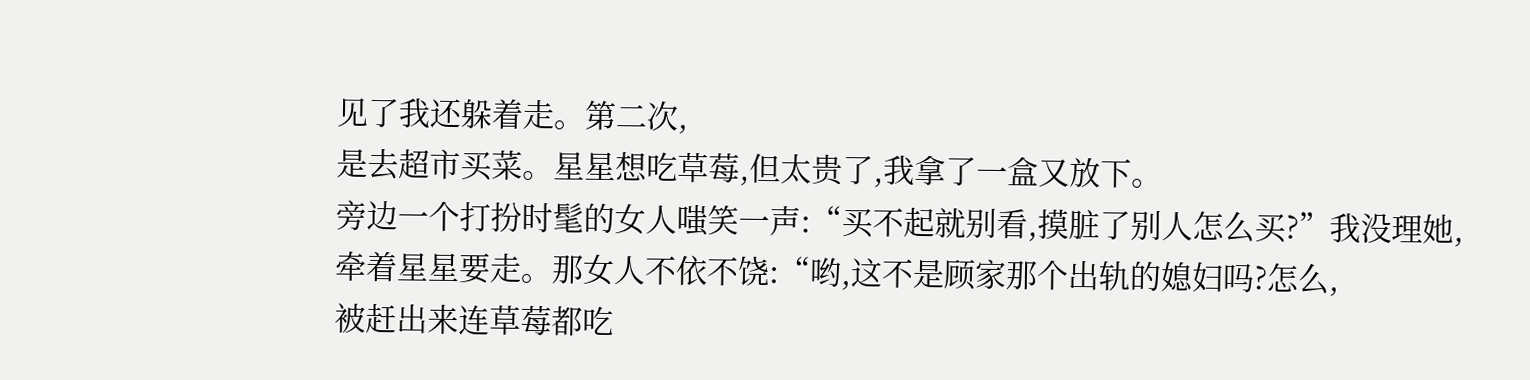见了我还躲着走。第二次,
是去超市买菜。星星想吃草莓,但太贵了,我拿了一盒又放下。
旁边一个打扮时髦的女人嗤笑一声:“买不起就别看,摸脏了别人怎么买?”我没理她,
牵着星星要走。那女人不依不饶:“哟,这不是顾家那个出轨的媳妇吗?怎么,
被赶出来连草莓都吃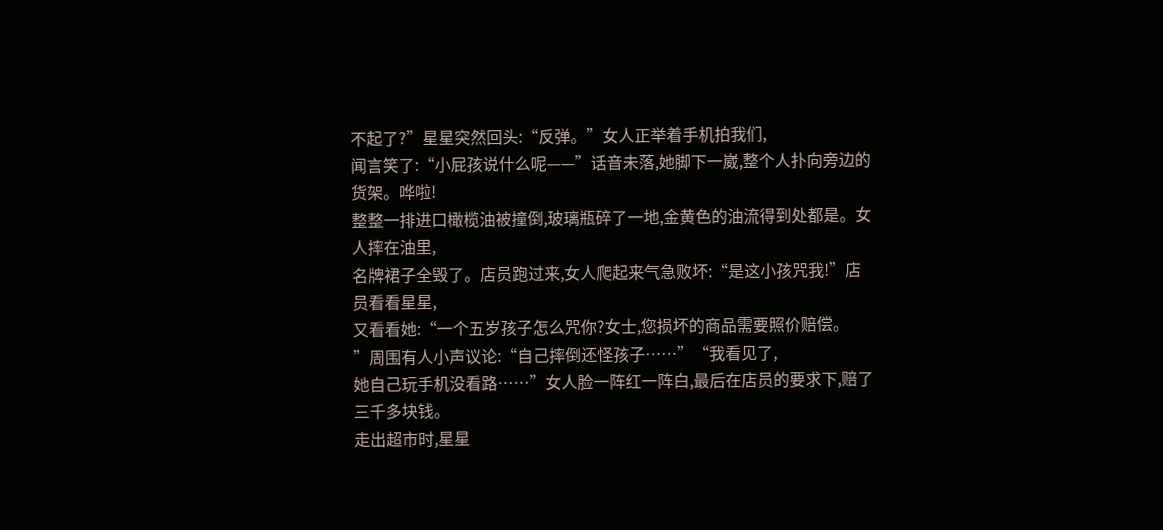不起了?”星星突然回头:“反弹。”女人正举着手机拍我们,
闻言笑了:“小屁孩说什么呢——”话音未落,她脚下一崴,整个人扑向旁边的货架。哗啦!
整整一排进口橄榄油被撞倒,玻璃瓶碎了一地,金黄色的油流得到处都是。女人摔在油里,
名牌裙子全毁了。店员跑过来,女人爬起来气急败坏:“是这小孩咒我!”店员看看星星,
又看看她:“一个五岁孩子怎么咒你?女士,您损坏的商品需要照价赔偿。
”周围有人小声议论:“自己摔倒还怪孩子……”“我看见了,
她自己玩手机没看路……”女人脸一阵红一阵白,最后在店员的要求下,赔了三千多块钱。
走出超市时,星星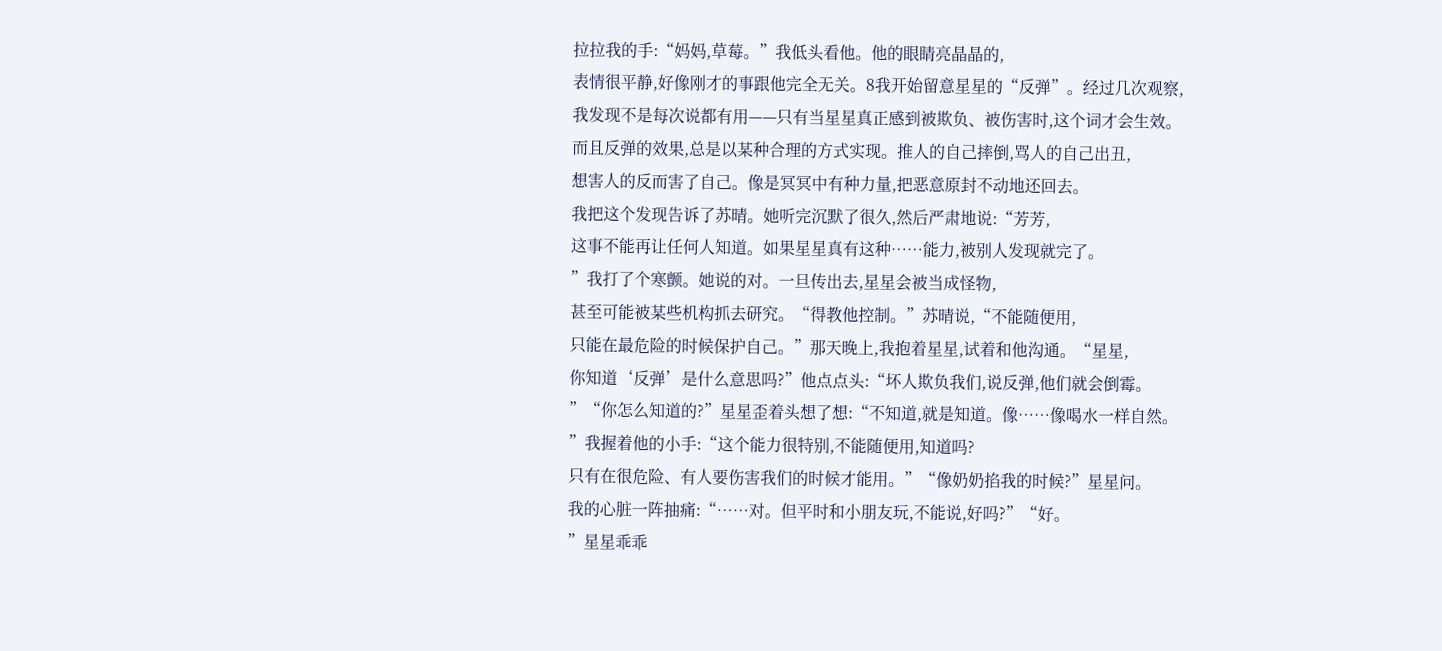拉拉我的手:“妈妈,草莓。”我低头看他。他的眼睛亮晶晶的,
表情很平静,好像刚才的事跟他完全无关。8我开始留意星星的“反弹”。经过几次观察,
我发现不是每次说都有用——只有当星星真正感到被欺负、被伤害时,这个词才会生效。
而且反弹的效果,总是以某种合理的方式实现。推人的自己摔倒,骂人的自己出丑,
想害人的反而害了自己。像是冥冥中有种力量,把恶意原封不动地还回去。
我把这个发现告诉了苏晴。她听完沉默了很久,然后严肃地说:“芳芳,
这事不能再让任何人知道。如果星星真有这种……能力,被别人发现就完了。
”我打了个寒颤。她说的对。一旦传出去,星星会被当成怪物,
甚至可能被某些机构抓去研究。“得教他控制。”苏晴说,“不能随便用,
只能在最危险的时候保护自己。”那天晚上,我抱着星星,试着和他沟通。“星星,
你知道‘反弹’是什么意思吗?”他点点头:“坏人欺负我们,说反弹,他们就会倒霉。
”“你怎么知道的?”星星歪着头想了想:“不知道,就是知道。像……像喝水一样自然。
”我握着他的小手:“这个能力很特别,不能随便用,知道吗?
只有在很危险、有人要伤害我们的时候才能用。”“像奶奶掐我的时候?”星星问。
我的心脏一阵抽痛:“……对。但平时和小朋友玩,不能说,好吗?”“好。
”星星乖乖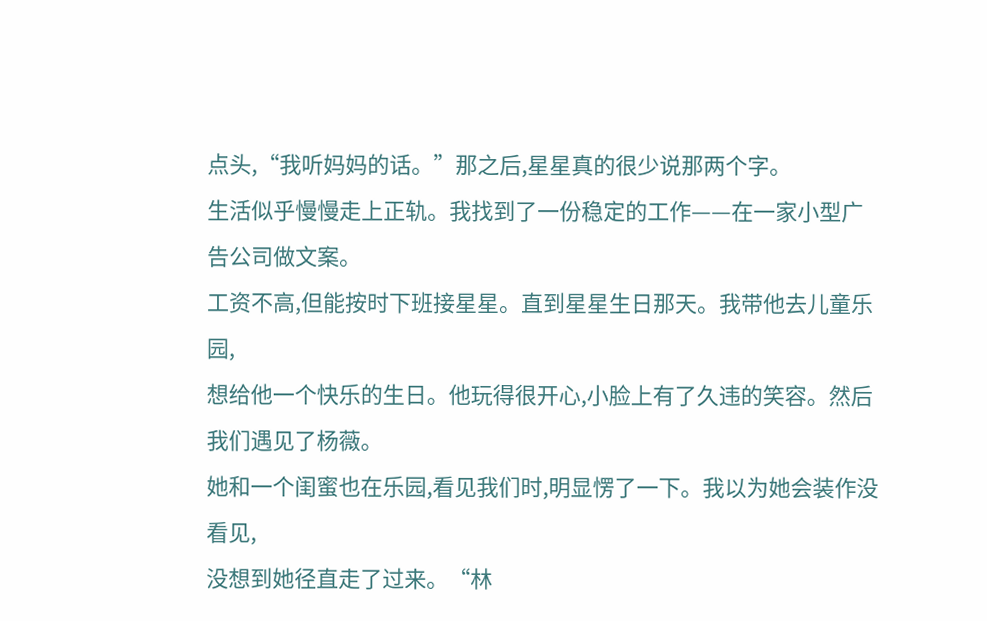点头,“我听妈妈的话。”那之后,星星真的很少说那两个字。
生活似乎慢慢走上正轨。我找到了一份稳定的工作——在一家小型广告公司做文案。
工资不高,但能按时下班接星星。直到星星生日那天。我带他去儿童乐园,
想给他一个快乐的生日。他玩得很开心,小脸上有了久违的笑容。然后我们遇见了杨薇。
她和一个闺蜜也在乐园,看见我们时,明显愣了一下。我以为她会装作没看见,
没想到她径直走了过来。“林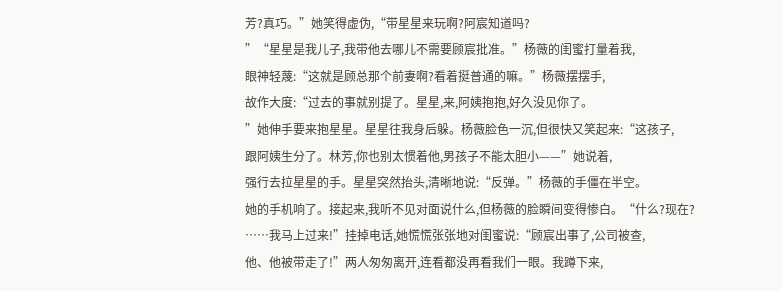芳?真巧。”她笑得虚伪,“带星星来玩啊?阿宸知道吗?
”“星星是我儿子,我带他去哪儿不需要顾宸批准。”杨薇的闺蜜打量着我,
眼神轻蔑:“这就是顾总那个前妻啊?看着挺普通的嘛。”杨薇摆摆手,
故作大度:“过去的事就别提了。星星,来,阿姨抱抱,好久没见你了。
”她伸手要来抱星星。星星往我身后躲。杨薇脸色一沉,但很快又笑起来:“这孩子,
跟阿姨生分了。林芳,你也别太惯着他,男孩子不能太胆小——”她说着,
强行去拉星星的手。星星突然抬头,清晰地说:“反弹。”杨薇的手僵在半空。
她的手机响了。接起来,我听不见对面说什么,但杨薇的脸瞬间变得惨白。“什么?现在?
……我马上过来!”挂掉电话,她慌慌张张地对闺蜜说:“顾宸出事了,公司被查,
他、他被带走了!”两人匆匆离开,连看都没再看我们一眼。我蹲下来,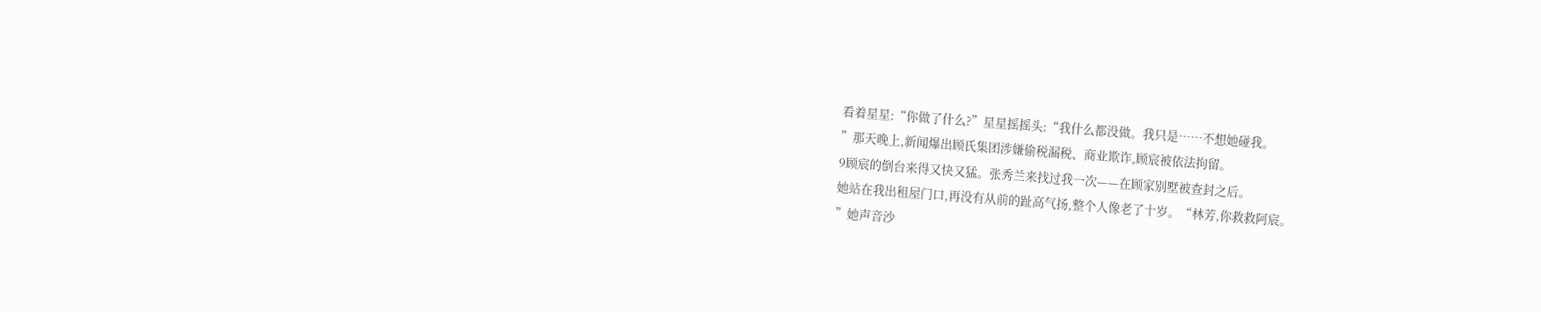看着星星:“你做了什么?”星星摇摇头:“我什么都没做。我只是……不想她碰我。
”那天晚上,新闻爆出顾氏集团涉嫌偷税漏税、商业欺诈,顾宸被依法拘留。
9顾宸的倒台来得又快又猛。张秀兰来找过我一次——在顾家别墅被查封之后。
她站在我出租屋门口,再没有从前的趾高气扬,整个人像老了十岁。“林芳,你救救阿宸。
”她声音沙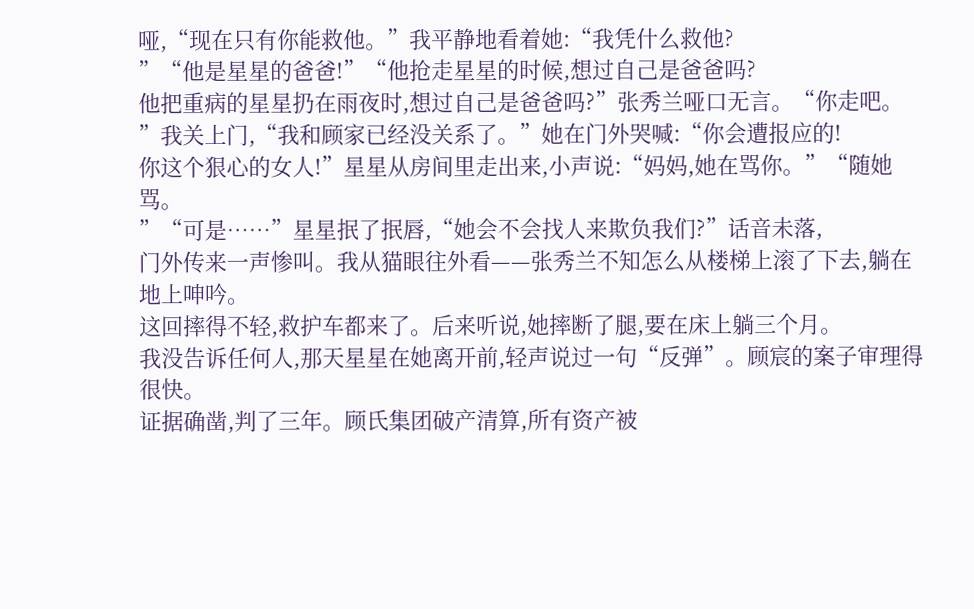哑,“现在只有你能救他。”我平静地看着她:“我凭什么救他?
”“他是星星的爸爸!”“他抢走星星的时候,想过自己是爸爸吗?
他把重病的星星扔在雨夜时,想过自己是爸爸吗?”张秀兰哑口无言。“你走吧。
”我关上门,“我和顾家已经没关系了。”她在门外哭喊:“你会遭报应的!
你这个狠心的女人!”星星从房间里走出来,小声说:“妈妈,她在骂你。”“随她骂。
”“可是……”星星抿了抿唇,“她会不会找人来欺负我们?”话音未落,
门外传来一声惨叫。我从猫眼往外看——张秀兰不知怎么从楼梯上滚了下去,躺在地上呻吟。
这回摔得不轻,救护车都来了。后来听说,她摔断了腿,要在床上躺三个月。
我没告诉任何人,那天星星在她离开前,轻声说过一句“反弹”。顾宸的案子审理得很快。
证据确凿,判了三年。顾氏集团破产清算,所有资产被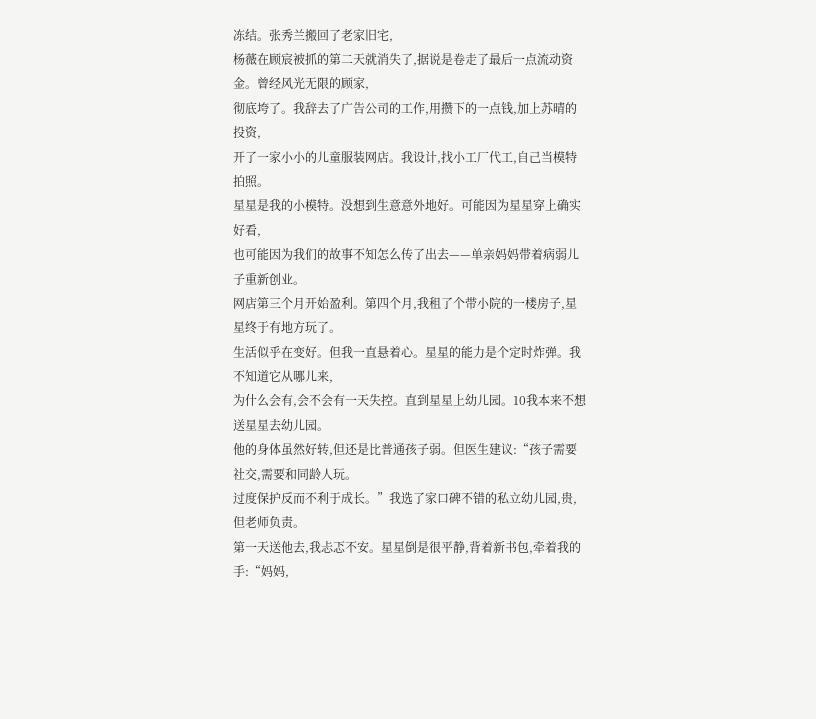冻结。张秀兰搬回了老家旧宅,
杨薇在顾宸被抓的第二天就消失了,据说是卷走了最后一点流动资金。曾经风光无限的顾家,
彻底垮了。我辞去了广告公司的工作,用攒下的一点钱,加上苏晴的投资,
开了一家小小的儿童服装网店。我设计,找小工厂代工,自己当模特拍照。
星星是我的小模特。没想到生意意外地好。可能因为星星穿上确实好看,
也可能因为我们的故事不知怎么传了出去——单亲妈妈带着病弱儿子重新创业。
网店第三个月开始盈利。第四个月,我租了个带小院的一楼房子,星星终于有地方玩了。
生活似乎在变好。但我一直悬着心。星星的能力是个定时炸弹。我不知道它从哪儿来,
为什么会有,会不会有一天失控。直到星星上幼儿园。10我本来不想送星星去幼儿园。
他的身体虽然好转,但还是比普通孩子弱。但医生建议:“孩子需要社交,需要和同龄人玩。
过度保护反而不利于成长。”我选了家口碑不错的私立幼儿园,贵,但老师负责。
第一天送他去,我忐忑不安。星星倒是很平静,背着新书包,牵着我的手:“妈妈,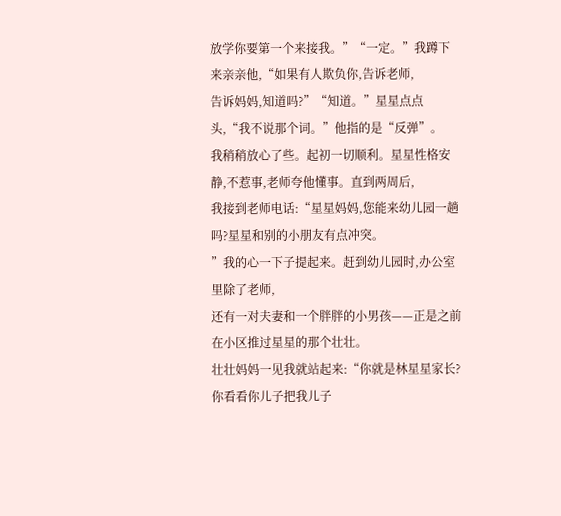放学你要第一个来接我。”“一定。”我蹲下来亲亲他,“如果有人欺负你,告诉老师,
告诉妈妈,知道吗?”“知道。”星星点点头,“我不说那个词。”他指的是“反弹”。
我稍稍放心了些。起初一切顺利。星星性格安静,不惹事,老师夸他懂事。直到两周后,
我接到老师电话:“星星妈妈,您能来幼儿园一趟吗?星星和别的小朋友有点冲突。
”我的心一下子提起来。赶到幼儿园时,办公室里除了老师,
还有一对夫妻和一个胖胖的小男孩——正是之前在小区推过星星的那个壮壮。
壮壮妈妈一见我就站起来:“你就是林星星家长?你看看你儿子把我儿子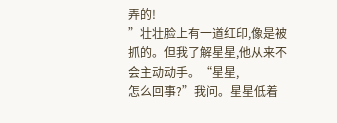弄的!
”壮壮脸上有一道红印,像是被抓的。但我了解星星,他从来不会主动动手。“星星,
怎么回事?”我问。星星低着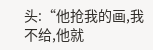头:“他抢我的画,我不给,他就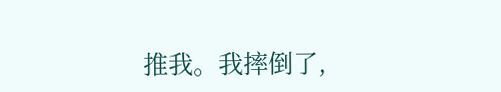推我。我摔倒了,